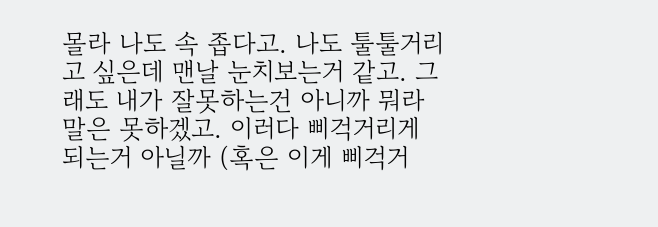몰라 나도 속 좁다고. 나도 툴툴거리고 싶은데 맨날 눈치보는거 같고. 그래도 내가 잘못하는건 아니까 뭐라 말은 못하겠고. 이러다 삐걱거리게 되는거 아닐까 (혹은 이게 삐걱거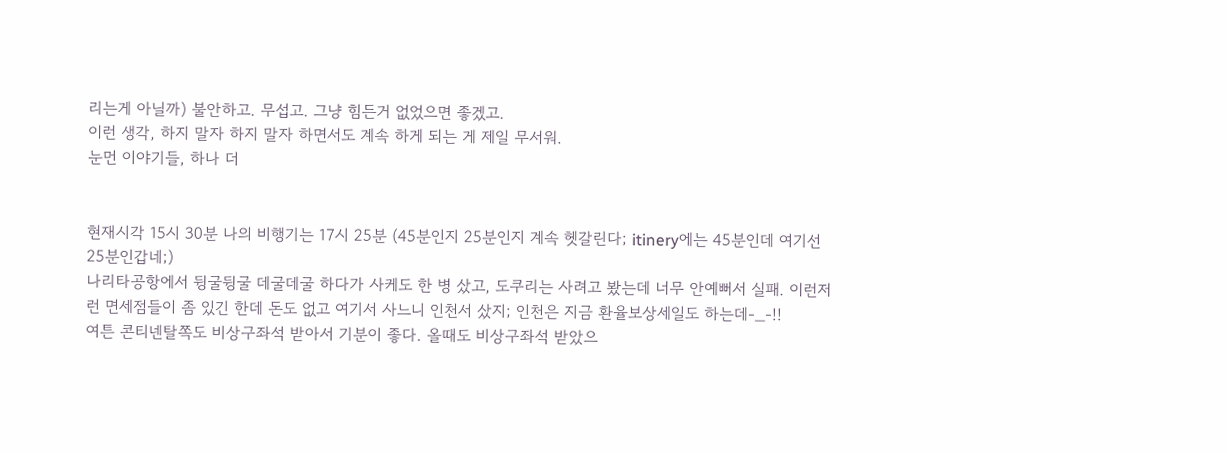리는게 아닐까) 불안하고. 무섭고. 그냥 힘든거 없었으면 좋겠고.
이런 생각, 하지 말자 하지 말자 하면서도 계속 하게 되는 게 제일 무서워.
눈먼 이야기들, 하나 더


현재시각 15시 30분 나의 비행기는 17시 25분 (45분인지 25분인지 계속 헷갈린다; itinery에는 45분인데 여기선 25분인갑네;)
나리타공항에서 뒹굴뒹굴 데굴데굴 하다가 사케도 한 병 샀고, 도쿠리는 사려고 봤는데 너무 안예뻐서 실패. 이런저런 면세점들이 좀 있긴 한데 돈도 없고 여기서 사느니 인천서 샀지; 인천은 지금 환율보상세일도 하는데-_-!!
여튼 콘티넨탈쪽도 비상구좌석 받아서 기분이 좋다. 올때도 비상구좌석 받았으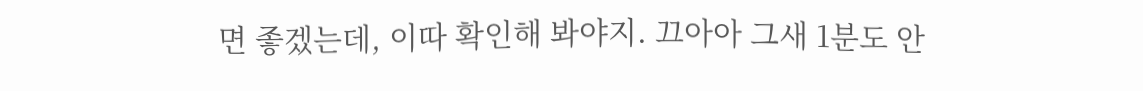면 좋겠는데, 이따 확인해 봐야지. 끄아아 그새 1분도 안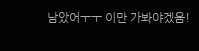남았어ㅜㅜ 이만 가봐야겠음!